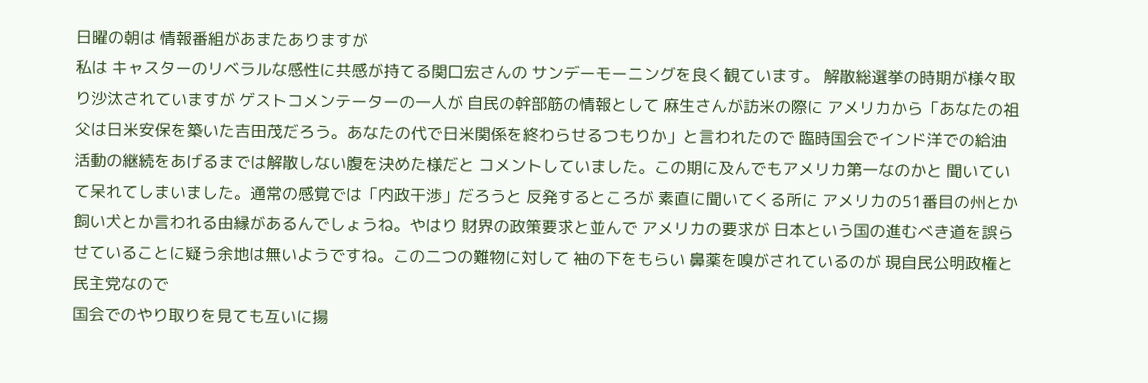日曜の朝は 情報番組があまたありますが
私は キャスターのリベラルな感性に共感が持てる関口宏さんの サンデーモーニングを良く観ています。 解散総選挙の時期が様々取り沙汰されていますが ゲストコメンテーターの一人が 自民の幹部筋の情報として 麻生さんが訪米の際に アメリカから「あなたの祖父は日米安保を築いた吉田茂だろう。あなたの代で日米関係を終わらせるつもりか」と言われたので 臨時国会でインド洋での給油活動の継続をあげるまでは解散しない腹を決めた様だと コメントしていました。この期に及んでもアメリカ第一なのかと 聞いていて呆れてしまいました。通常の感覚では「内政干渉」だろうと 反発するところが 素直に聞いてくる所に アメリカの51番目の州とか 飼い犬とか言われる由縁があるんでしょうね。やはり 財界の政策要求と並んで アメリカの要求が 日本という国の進むべき道を誤らせていることに疑う余地は無いようですね。この二つの難物に対して 袖の下をもらい 鼻薬を嗅がされているのが 現自民公明政権と民主党なので
国会でのやり取りを見ても互いに揚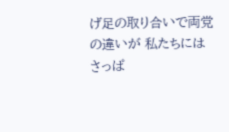げ足の取り合いで両党の違いが 私たちにはさっぱ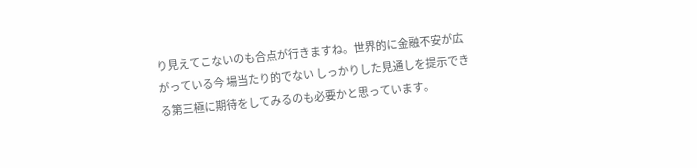り見えてこないのも合点が行きますね。世界的に金融不安が広がっている今 場当たり的でない しっかりした見通しを提示できる第三極に期待をしてみるのも必要かと思っています。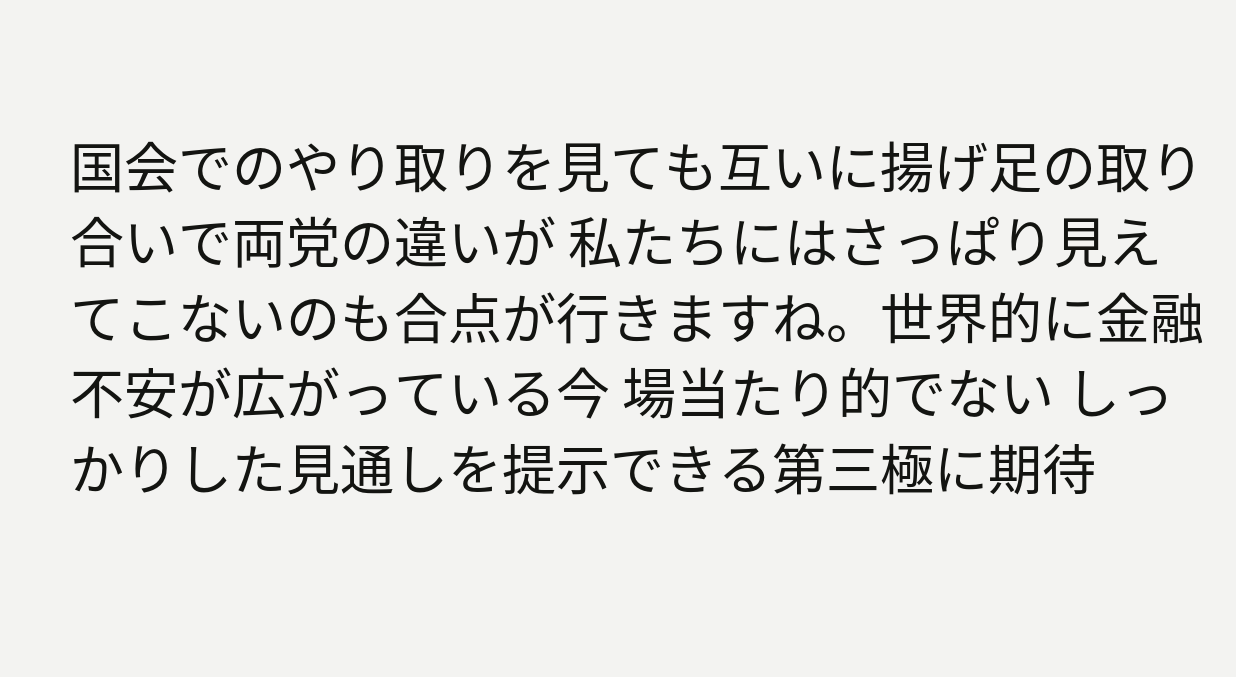国会でのやり取りを見ても互いに揚げ足の取り合いで両党の違いが 私たちにはさっぱり見えてこないのも合点が行きますね。世界的に金融不安が広がっている今 場当たり的でない しっかりした見通しを提示できる第三極に期待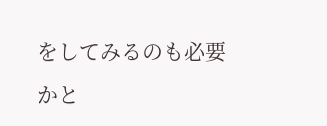をしてみるのも必要かと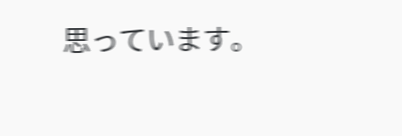思っています。